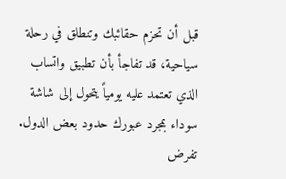قبل أن تحزم حقائبك وتنطلق في رحلة سياحية، قد تفاجأ بأن تطبيق واتساب الذي تعتمد عليه يومياً يتحول إلى شاشة سوداء بمجرد عبورك حدود بعض الدول. تفرض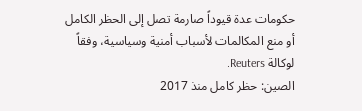حكومات عدة قيوداً صارمة تصل إلى الحظر الكامل أو منع المكالمات لأسباب أمنية وسياسية، وفقاً لوكالة Reuters.
الصين: حظر كامل منذ 2017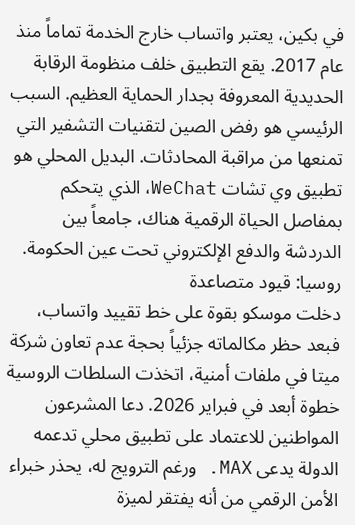في بكين، يعتبر واتساب خارج الخدمة تماماً منذ عام 2017. يقع التطبيق خلف منظومة الرقابة الحديدية المعروفة بجدار الحماية العظيم. السبب الرئيسي هو رفض الصين لتقنيات التشفير التي تمنعها من مراقبة المحادثات. البديل المحلي هو تطبيق وي تشات WeChat، الذي يتحكم بمفاصل الحياة الرقمية هناك، جامعاً بين الدردشة والدفع الإلكتروني تحت عين الحكومة.
روسيا: قيود متصاعدة
دخلت موسكو بقوة على خط تقييد واتساب، فبعد حظر مكالماته جزئياً بحجة عدم تعاون شركة ميتا في ملفات أمنية، اتخذت السلطات الروسية خطوة أبعد في فبراير 2026. دعا المشرعون المواطنين للاعتماد على تطبيق محلي تدعمه الدولة يدعى MAX. ورغم الترويج له، يحذر خبراء الأمن الرقمي من أنه يفتقر لميزة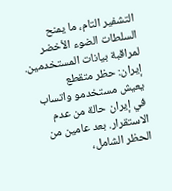التشفير التام، ما يمنح السلطات الضوء الأخضر لمراقبة بيانات المستخدمين.
إيران: حظر متقطع
يعيش مستخدمو واتساب في إيران حالة من عدم الاستقرار. بعد عامين من الحظر الشامل،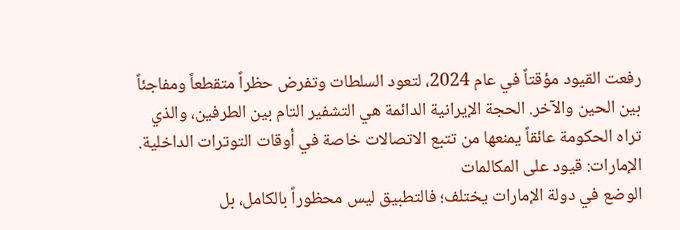رفعت القيود مؤقتاً في عام 2024، لتعود السلطات وتفرض حظراً متقطعاً ومفاجئاً بين الحين والآخر. الحجة الإيرانية الدائمة هي التشفير التام بين الطرفين، والذي تراه الحكومة عائقاً يمنعها من تتبع الاتصالات خاصة في أوقات التوترات الداخلية.
الإمارات: قيود على المكالمات
الوضع في دولة الإمارات يختلف؛ فالتطبيق ليس محظوراً بالكامل، بل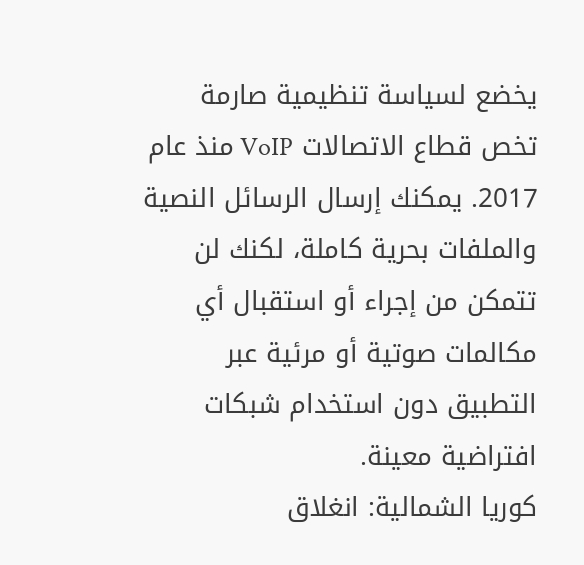يخضع لسياسة تنظيمية صارمة تخص قطاع الاتصالات VoIP منذ عام 2017. يمكنك إرسال الرسائل النصية والملفات بحرية كاملة، لكنك لن تتمكن من إجراء أو استقبال أي مكالمات صوتية أو مرئية عبر التطبيق دون استخدام شبكات افتراضية معينة.
كوريا الشمالية: انغلاق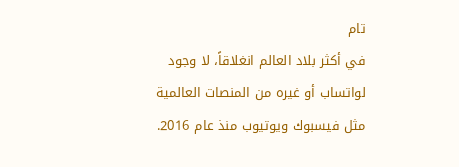تام
في أكثر بلاد العالم انغلاقاً، لا وجود لواتساب أو غيره من المنصات العالمية مثل فيسبوك ويوتيوب منذ عام 2016.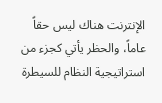الإنترنت هناك ليس حقاً عاماً، والحظر يأتي كجزء من استراتيجية النظام للسيطرة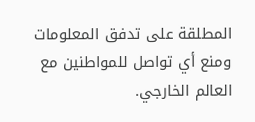المطلقة على تدفق المعلومات ومنع أي تواصل للمواطنين مع العالم الخارجي.